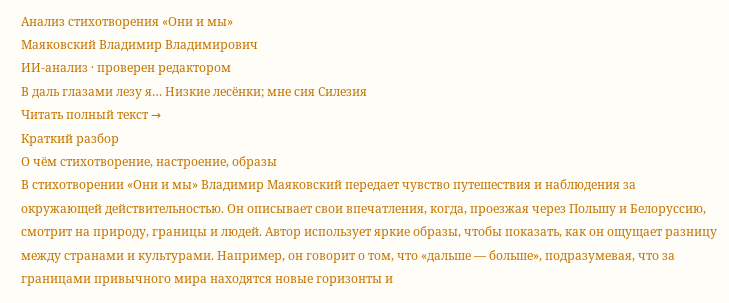Анализ стихотворения «Они и мы»
Маяковский Владимир Владимирович
ИИ-анализ · проверен редактором
В даль глазами лезу я… Низкие лесёнки; мне сия Силезия
Читать полный текст →
Краткий разбор
О чём стихотворение, настроение, образы
В стихотворении «Они и мы» Владимир Маяковский передает чувство путешествия и наблюдения за окружающей действительностью. Он описывает свои впечатления, когда, проезжая через Польшу и Белоруссию, смотрит на природу, границы и людей. Автор использует яркие образы, чтобы показать, как он ощущает разницу между странами и культурами. Например, он говорит о том, что «дальше — больше», подразумевая, что за границами привычного мира находятся новые горизонты и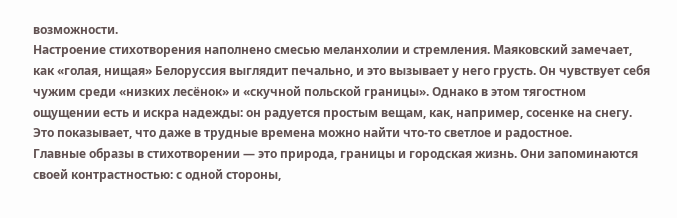возможности.
Настроение стихотворения наполнено смесью меланхолии и стремления. Маяковский замечает, как «голая, нищая» Белоруссия выглядит печально, и это вызывает у него грусть. Он чувствует себя чужим среди «низких лесёнок» и «скучной польской границы». Однако в этом тягостном ощущении есть и искра надежды: он радуется простым вещам, как, например, сосенке на снегу. Это показывает, что даже в трудные времена можно найти что-то светлое и радостное.
Главные образы в стихотворении — это природа, границы и городская жизнь. Они запоминаются своей контрастностью: с одной стороны,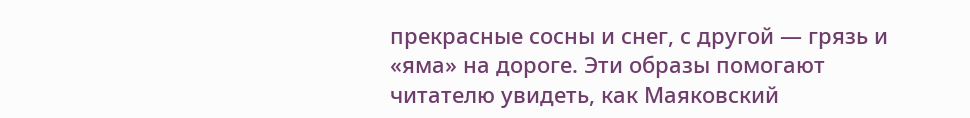прекрасные сосны и снег, с другой — грязь и «яма» на дороге. Эти образы помогают читателю увидеть, как Маяковский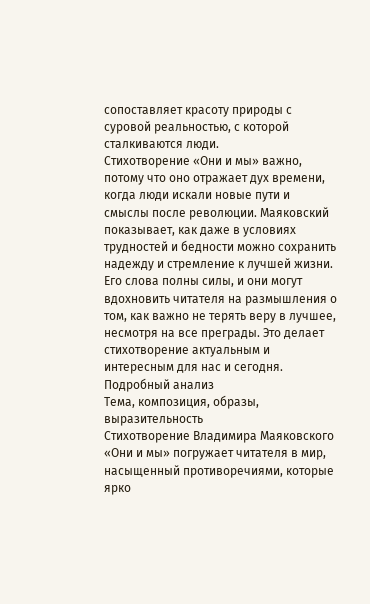сопоставляет красоту природы с суровой реальностью, с которой сталкиваются люди.
Стихотворение «Они и мы» важно, потому что оно отражает дух времени, когда люди искали новые пути и смыслы после революции. Маяковский показывает, как даже в условиях трудностей и бедности можно сохранить надежду и стремление к лучшей жизни. Его слова полны силы, и они могут вдохновить читателя на размышления о том, как важно не терять веру в лучшее, несмотря на все преграды. Это делает стихотворение актуальным и интересным для нас и сегодня.
Подробный анализ
Тема, композиция, образы, выразительность
Стихотворение Владимира Маяковского «Они и мы» погружает читателя в мир, насыщенный противоречиями, которые ярко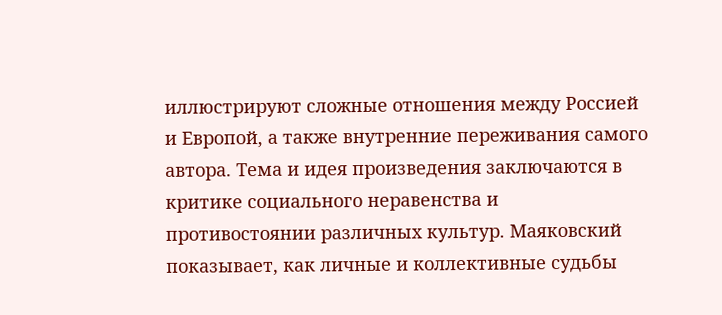иллюстрируют сложные отношения между Россией и Европой, а также внутренние переживания самого автора. Тема и идея произведения заключаются в критике социального неравенства и противостоянии различных культур. Маяковский показывает, как личные и коллективные судьбы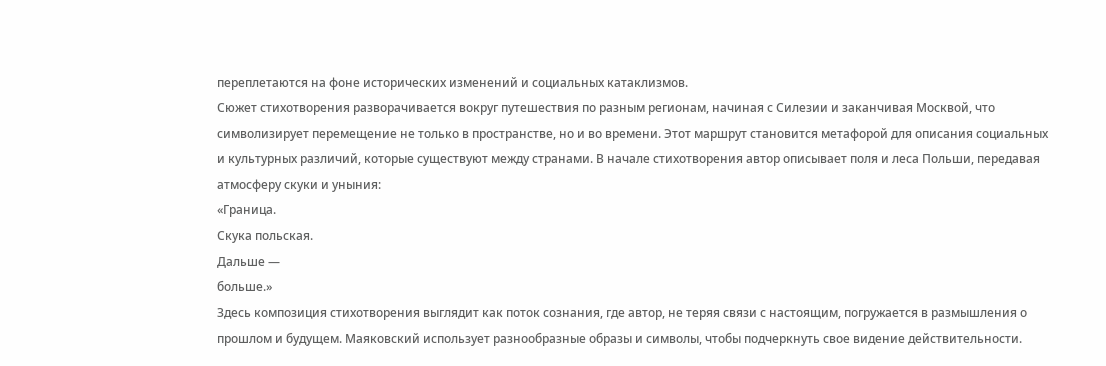переплетаются на фоне исторических изменений и социальных катаклизмов.
Сюжет стихотворения разворачивается вокруг путешествия по разным регионам, начиная с Силезии и заканчивая Москвой, что символизирует перемещение не только в пространстве, но и во времени. Этот маршрут становится метафорой для описания социальных и культурных различий, которые существуют между странами. В начале стихотворения автор описывает поля и леса Польши, передавая атмосферу скуки и уныния:
«Граница.
Скука польская.
Дальше —
больше.»
Здесь композиция стихотворения выглядит как поток сознания, где автор, не теряя связи с настоящим, погружается в размышления о прошлом и будущем. Маяковский использует разнообразные образы и символы, чтобы подчеркнуть свое видение действительности.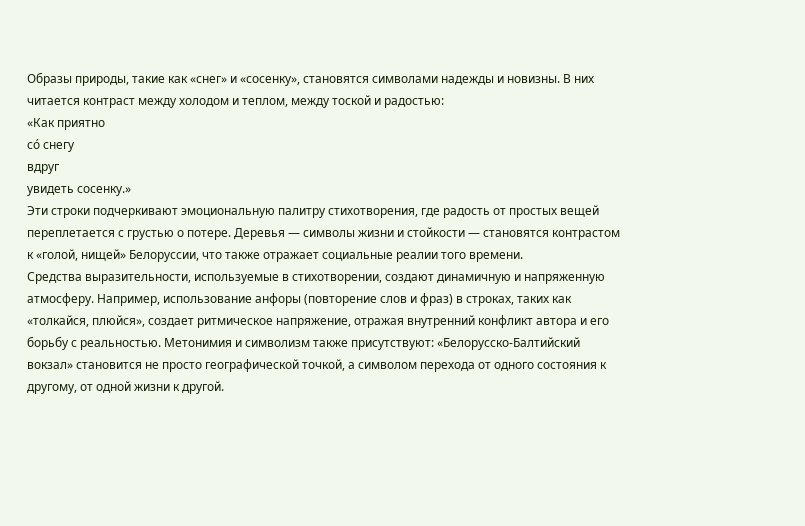Образы природы, такие как «снег» и «сосенку», становятся символами надежды и новизны. В них читается контраст между холодом и теплом, между тоской и радостью:
«Как приятно
со́ снегу
вдруг
увидеть сосенку.»
Эти строки подчеркивают эмоциональную палитру стихотворения, где радость от простых вещей переплетается с грустью о потере. Деревья — символы жизни и стойкости — становятся контрастом к «голой, нищей» Белоруссии, что также отражает социальные реалии того времени.
Средства выразительности, используемые в стихотворении, создают динамичную и напряженную атмосферу. Например, использование анфоры (повторение слов и фраз) в строках, таких как «толкайся, плюйся», создает ритмическое напряжение, отражая внутренний конфликт автора и его борьбу с реальностью. Метонимия и символизм также присутствуют: «Белорусско-Балтийский вокзал» становится не просто географической точкой, а символом перехода от одного состояния к другому, от одной жизни к другой.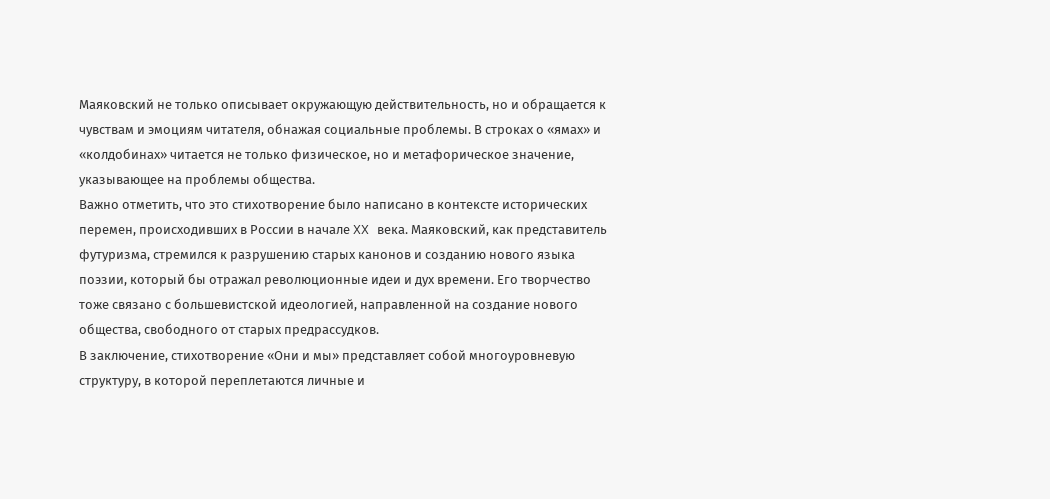Маяковский не только описывает окружающую действительность, но и обращается к чувствам и эмоциям читателя, обнажая социальные проблемы. В строках о «ямах» и «колдобинах» читается не только физическое, но и метафорическое значение, указывающее на проблемы общества.
Важно отметить, что это стихотворение было написано в контексте исторических перемен, происходивших в России в начале XX века. Маяковский, как представитель футуризма, стремился к разрушению старых канонов и созданию нового языка поэзии, который бы отражал революционные идеи и дух времени. Его творчество тоже связано с большевистской идеологией, направленной на создание нового общества, свободного от старых предрассудков.
В заключение, стихотворение «Они и мы» представляет собой многоуровневую структуру, в которой переплетаются личные и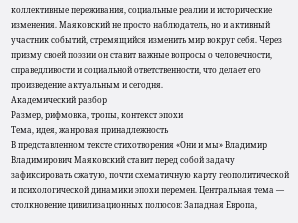коллективные переживания, социальные реалии и исторические изменения. Маяковский не просто наблюдатель, но и активный участник событий, стремящийся изменить мир вокруг себя. Через призму своей поэзии он ставит важные вопросы о человечности, справедливости и социальной ответственности, что делает его произведение актуальным и сегодня.
Академический разбор
Размер, рифмовка, тропы, контекст эпохи
Тема, идея, жанровая принадлежность
В представленном тексте стихотворения «Они и мы» Владимир Владимирович Маяковский ставит перед собой задачу зафиксировать сжатую, почти схематичную карту геополитической и психологической динамики эпохи перемен. Центральная тема — столкновение цивилизационных полюсов: Западная Европа,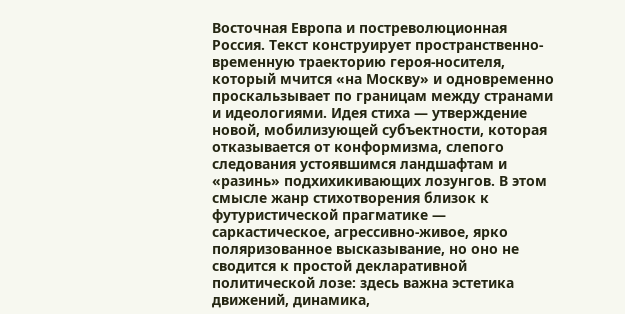Восточная Европа и постреволюционная Россия. Текст конструирует пространственно-временную траекторию героя-носителя, который мчится «на Москву» и одновременно проскальзывает по границам между странами и идеологиями. Идея стиха — утверждение новой, мобилизующей субъектности, которая отказывается от конформизма, слепого следования устоявшимся ландшафтам и «разинь» подхихикивающих лозунгов. В этом смысле жанр стихотворения близок к футуристической прагматике — саркастическое, агрессивно-живое, ярко поляризованное высказывание, но оно не сводится к простой декларативной политической лозе: здесь важна эстетика движений, динамика,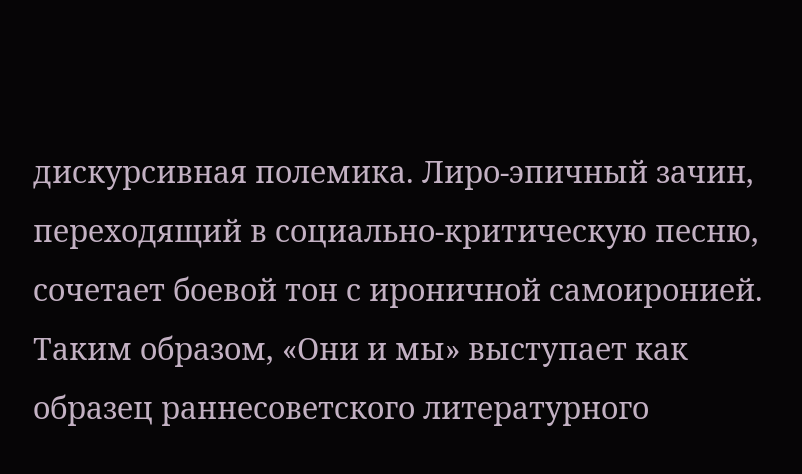дискурсивная полемика. Лиро-эпичный зачин, переходящий в социально-критическую песню, сочетает боевой тон с ироничной самоиронией. Таким образом, «Они и мы» выступает как образец раннесоветского литературного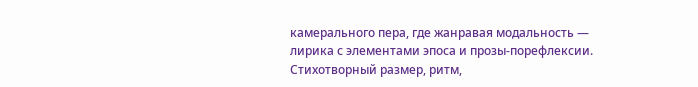камерального пера, где жанравая модальность — лирика с элементами эпоса и прозы-порефлексии.
Стихотворный размер, ритм,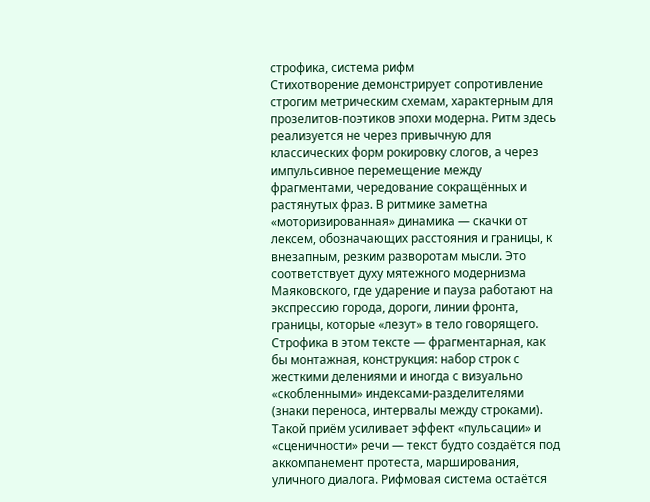строфика, система рифм
Стихотворение демонстрирует сопротивление строгим метрическим схемам, характерным для прозелитов-поэтиков эпохи модерна. Ритм здесь реализуется не через привычную для классических форм рокировку слогов, а через импульсивное перемещение между фрагментами, чередование сокращённых и растянутых фраз. В ритмике заметна «моторизированная» динамика — скачки от лексем, обозначающих расстояния и границы, к внезапным, резким разворотам мысли. Это соответствует духу мятежного модернизма Маяковского, где ударение и пауза работают на экспрессию города, дороги, линии фронта, границы, которые «лезут» в тело говорящего.
Строфика в этом тексте — фрагментарная, как бы монтажная, конструкция: набор строк с жесткими делениями и иногда с визуально «скобленными» индексами-разделителями (знаки переноса, интервалы между строками). Такой приём усиливает эффект «пульсации» и «сценичности» речи — текст будто создаётся под аккомпанемент протеста, марширования, уличного диалога. Рифмовая система остаётся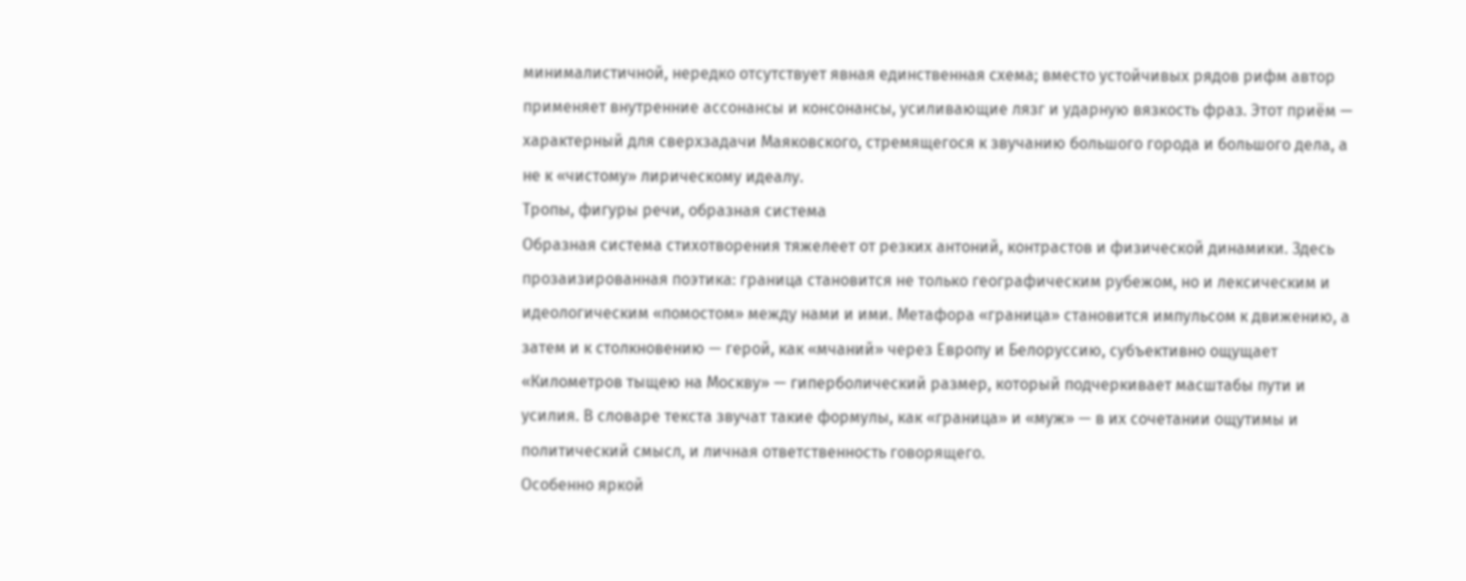минималистичной, нередко отсутствует явная единственная схема; вместо устойчивых рядов рифм автор применяет внутренние ассонансы и консонансы, усиливающие лязг и ударную вязкость фраз. Этот приём — характерный для сверхзадачи Маяковского, стремящегося к звучанию большого города и большого дела, а не к «чистому» лирическому идеалу.
Тропы, фигуры речи, образная система
Образная система стихотворения тяжелеет от резких антоний, контрастов и физической динамики. Здесь прозаизированная поэтика: граница становится не только географическим рубежом, но и лексическим и идеологическим «помостом» между нами и ими. Метафора «граница» становится импульсом к движению, а затем и к столкновению — герой, как «мчаний» через Европу и Белоруссию, субъективно ощущает «Километров тыщею на Москву» — гиперболический размер, который подчеркивает масштабы пути и усилия. В словаре текста звучат такие формулы, как «граница» и «муж» — в их сочетании ощутимы и политический смысл, и личная ответственность говорящего.
Особенно яркой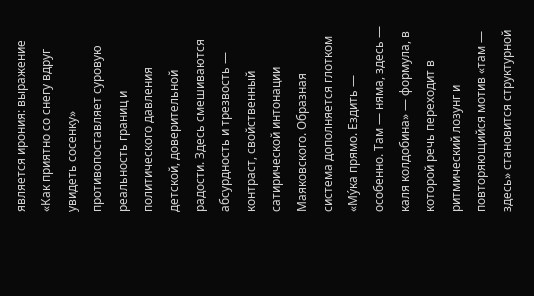является ирония: выражение «Как приятно со снегу вдруг увидеть сосенку» противопоставляет суровую реальность границ и политического давления детской, доверительной радости. Здесь смешиваются абсурдность и трезвость — контраст, свойственный сатирической интонации Маяковского. Образная система дополняется глотком «Му́ка прямо. Ездить — особенно. Там — няма, здесь — каля колдобина» — формула, в которой речь переходит в ритмический лозунг и повторяющийся мотив «там — здесь» становится структурной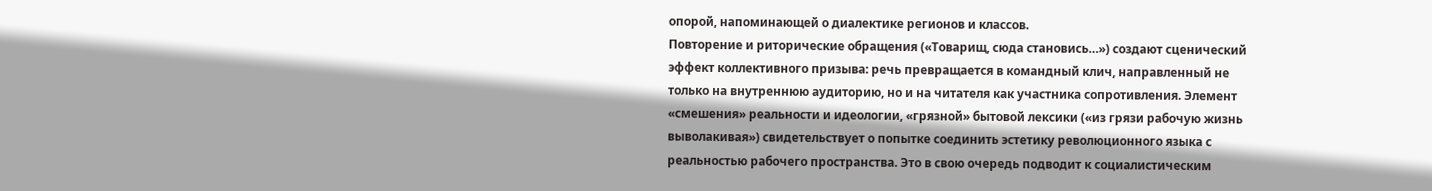опорой, напоминающей о диалектике регионов и классов.
Повторение и риторические обращения («Товарищ, сюда становись…») создают сценический эффект коллективного призыва: речь превращается в командный клич, направленный не только на внутреннюю аудиторию, но и на читателя как участника сопротивления. Элемент «смешения» реальности и идеологии, «грязной» бытовой лексики («из грязи рабочую жизнь выволакивая») свидетельствует о попытке соединить эстетику революционного языка с реальностью рабочего пространства. Это в свою очередь подводит к социалистическим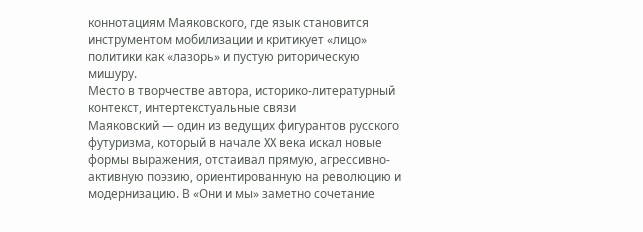коннотациям Маяковского, где язык становится инструментом мобилизации и критикует «лицо» политики как «лазорь» и пустую риторическую мишуру.
Место в творчестве автора, историко-литературный контекст, интертекстуальные связи
Маяковский — один из ведущих фигурантов русского футуризма, который в начале XX века искал новые формы выражения, отстаивал прямую, агрессивно-активную поэзию, ориентированную на революцию и модернизацию. В «Они и мы» заметно сочетание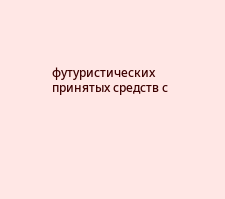футуристических принятых средств с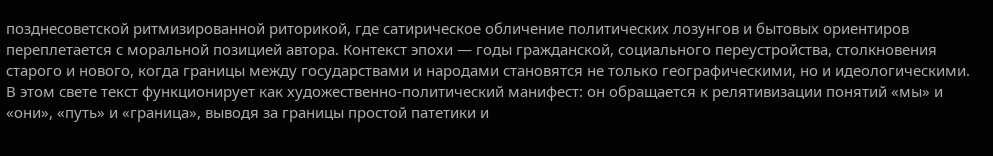позднесоветской ритмизированной риторикой, где сатирическое обличение политических лозунгов и бытовых ориентиров переплетается с моральной позицией автора. Контекст эпохи — годы гражданской, социального переустройства, столкновения старого и нового, когда границы между государствами и народами становятся не только географическими, но и идеологическими. В этом свете текст функционирует как художественно-политический манифест: он обращается к релятивизации понятий «мы» и «они», «путь» и «граница», выводя за границы простой патетики и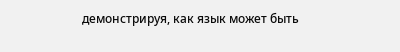демонстрируя, как язык может быть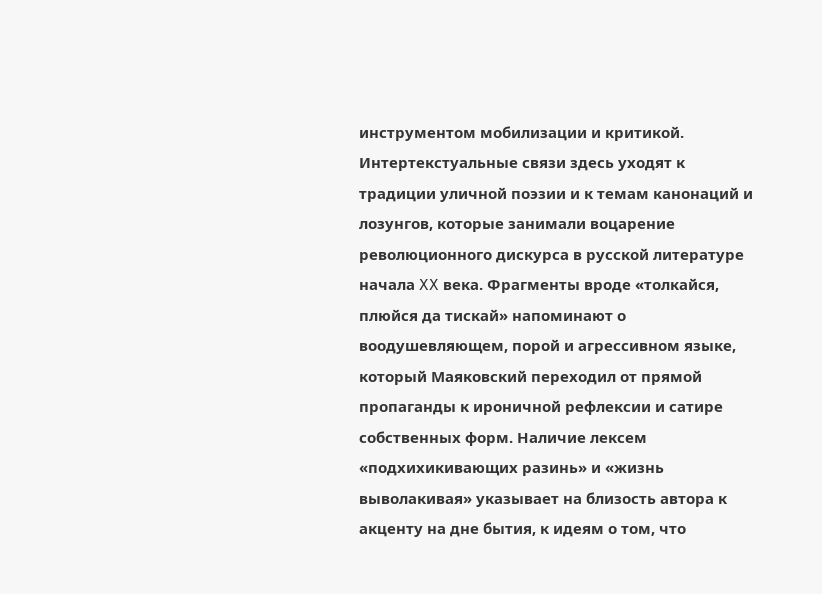инструментом мобилизации и критикой.
Интертекстуальные связи здесь уходят к традиции уличной поэзии и к темам канонаций и лозунгов, которые занимали воцарение революционного дискурса в русской литературе начала XX века. Фрагменты вроде «толкайся, плюйся да тискай» напоминают о воодушевляющем, порой и агрессивном языке, который Маяковский переходил от прямой пропаганды к ироничной рефлексии и сатире собственных форм. Наличие лексем «подхихикивающих разинь» и «жизнь выволакивая» указывает на близость автора к акценту на дне бытия, к идеям о том, что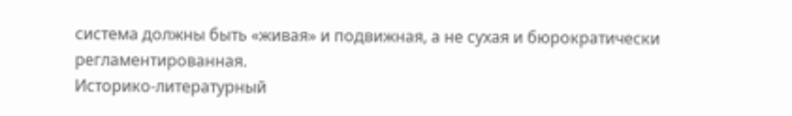система должны быть «живая» и подвижная, а не сухая и бюрократически регламентированная.
Историко-литературный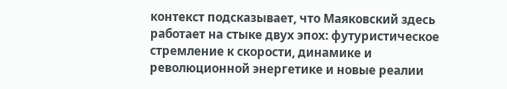контекст подсказывает, что Маяковский здесь работает на стыке двух эпох: футуристическое стремление к скорости, динамике и революционной энергетике и новые реалии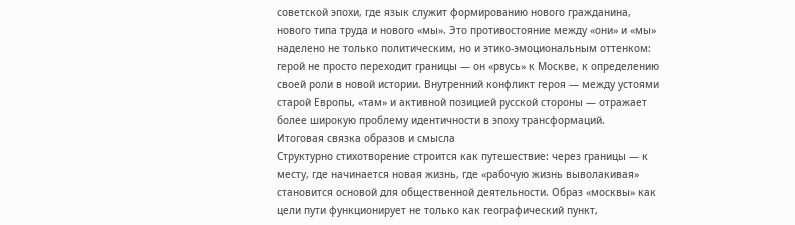советской эпохи, где язык служит формированию нового гражданина, нового типа труда и нового «мы». Это противостояние между «они» и «мы» наделено не только политическим, но и этико-эмоциональным оттенком: герой не просто переходит границы — он «рвусь» к Москве, к определению своей роли в новой истории. Внутренний конфликт героя — между устоями старой Европы, «там» и активной позицией русской стороны — отражает более широкую проблему идентичности в эпоху трансформаций.
Итоговая связка образов и смысла
Структурно стихотворение строится как путешествие: через границы — к месту, где начинается новая жизнь, где «рабочую жизнь выволакивая» становится основой для общественной деятельности. Образ «москвы» как цели пути функционирует не только как географический пункт,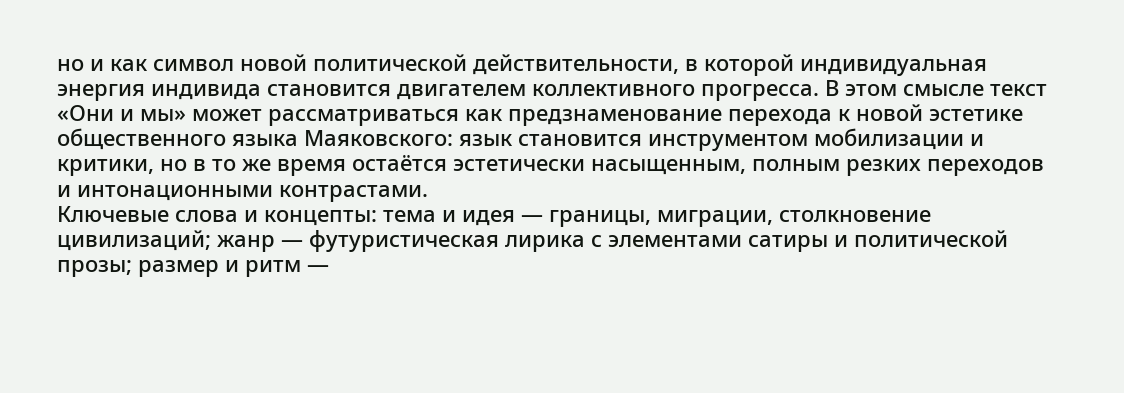но и как символ новой политической действительности, в которой индивидуальная энергия индивида становится двигателем коллективного прогресса. В этом смысле текст «Они и мы» может рассматриваться как предзнаменование перехода к новой эстетике общественного языка Маяковского: язык становится инструментом мобилизации и критики, но в то же время остаётся эстетически насыщенным, полным резких переходов и интонационными контрастами.
Ключевые слова и концепты: тема и идея — границы, миграции, столкновение цивилизаций; жанр — футуристическая лирика с элементами сатиры и политической прозы; размер и ритм —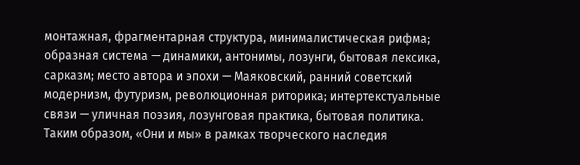монтажная, фрагментарная структура, минималистическая рифма; образная система — динамики, антонимы, лозунги, бытовая лексика, сарказм; место автора и эпохи — Маяковский, ранний советский модернизм, футуризм, революционная риторика; интертекстуальные связи — уличная поэзия, лозунговая практика, бытовая политика.
Таким образом, «Они и мы» в рамках творческого наследия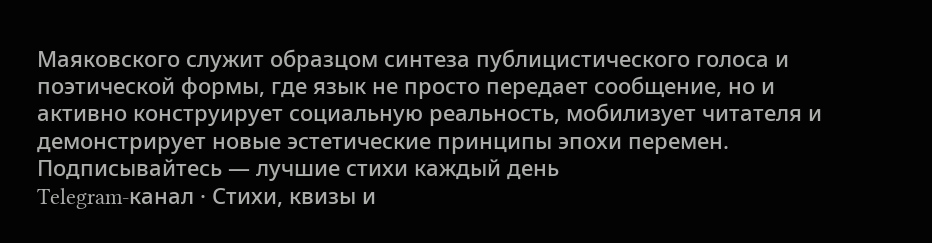Маяковского служит образцом синтеза публицистического голоса и поэтической формы, где язык не просто передает сообщение, но и активно конструирует социальную реальность, мобилизует читателя и демонстрирует новые эстетические принципы эпохи перемен.
Подписывайтесь — лучшие стихи каждый день
Telegram-канал · Стихи, квизы и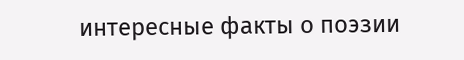интересные факты о поэзии